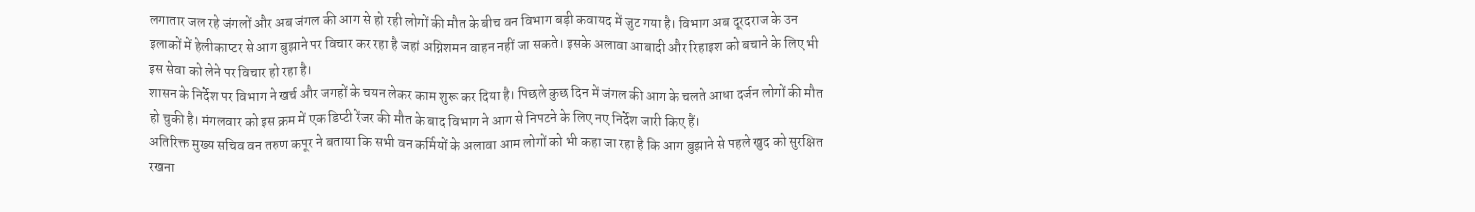लगातार जल रहे जंगलों और अब जंगल की आग से हो रही लोगों की मौत के बीच वन विभाग बड़ी कवायद में जुट गया है। विभाग अब दूरदराज के उन इलाकों में हेलीकाप्टर से आग बुझाने पर विचार कर रहा है जहां अग्निशमन वाहन नहीं जा सकते। इसके अलावा आबादी और रिहाइश को बचाने के लिए भी इस सेवा को लेने पर विचार हो रहा है।
शासन के निर्देश पर विभाग ने खर्च और जगहों के चयन लेकर काम शुरू कर दिया है। पिछले कुछ दिन में जंगल की आग के चलते आधा दर्जन लोगों की मौत हो चुकी है। मंगलवार को इस क्रम में एक डिप्टी रेंजर की मौत के बाद विभाग ने आग से निपटने के लिए नए निर्देश जारी किए हैं।
अतिरिक्त मुख्य सचिव वन तरुण कपूर ने बताया कि सभी वन कर्मियों के अलावा आम लोगों को भी कहा जा रहा है कि आग बुझाने से पहले खुद को सुरक्षित रखना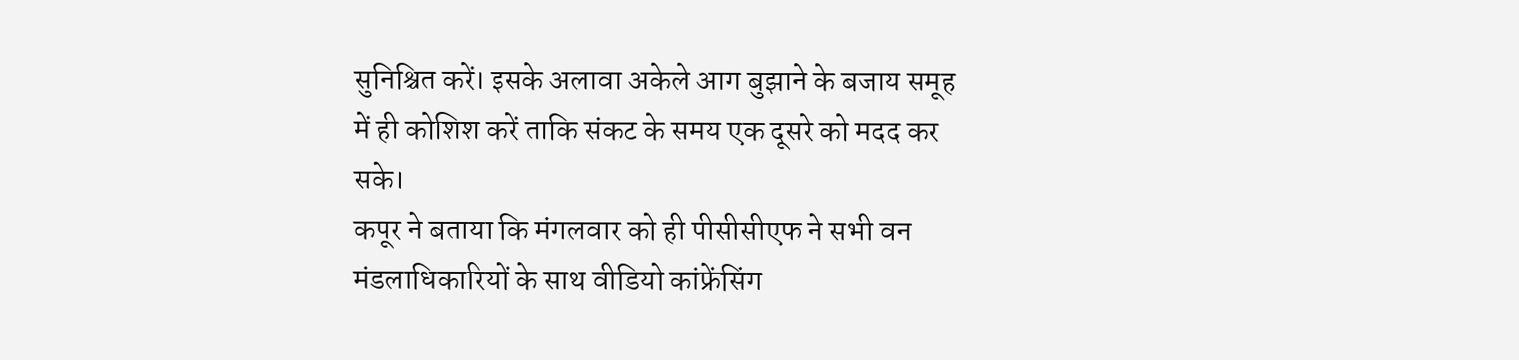सुनिश्चित करें। इसके अलावा अकेले आग बुझाने के बजाय समूह में ही कोशिश करें ताकि संकट के समय एक दूसरे को मदद कर सके।
कपूर ने बताया कि मंगलवार को ही पीसीसीएफ ने सभी वन मंडलाधिकारियों के साथ वीडियो कांफ्रेंसिंग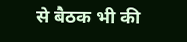से बैठक भी की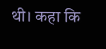थी। कहा कि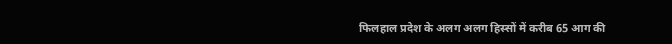फिलहाल प्रदेश के अलग अलग हिस्सों में करीब 65 आग की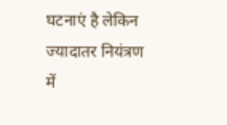घटनाएं है लेकिन ज्यादातर नियंत्रण में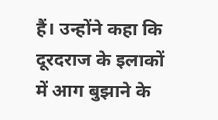हैं। उन्होंने कहा कि दूरदराज के इलाकों में आग बुझाने के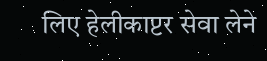लिए हेलीकाप्टर सेवा लेने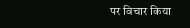पर विचार किया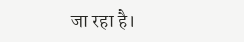जा रहा है।